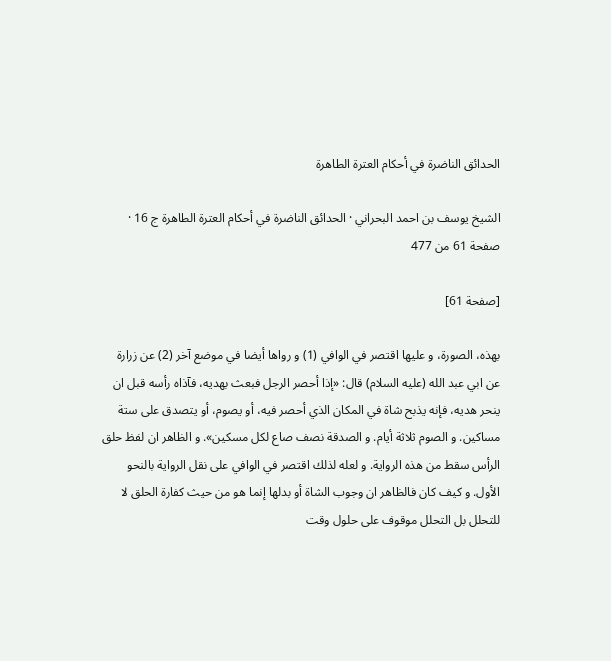الحدائق الناضرة في أحكام العترة الطاهرة

الشيخ يوسف بن احمد البحراني · الحدائق الناضرة في أحكام العترة الطاهرة ج 16 · صفحة 61 من 477

[صفحة 61]

بهذه، الصورة، و عليها اقتصر في الوافي (1) و رواها أيضا في موضع آخر (2) عن زرارة عن ابي عبد الله (عليه السلام) قال: «إذا أحصر الرجل فبعث بهديه، فآذاه رأسه قبل ان ينحر هديه، فإنه يذبح شاة في المكان الذي أحصر فيه، أو يصوم، أو يتصدق على ستة مساكين. و الصوم ثلاثة أيام. و الصدقة نصف صاع لكل مسكين». و الظاهر ان لفظ حلق الرأس سقط من هذه الرواية. و لعله لذلك اقتصر في الوافي على نقل الرواية بالنحو الأول. و كيف كان فالظاهر ان وجوب الشاة أو بدلها إنما هو من حيث كفارة الحلق لا للتحلل بل التحلل موقوف على حلول وقت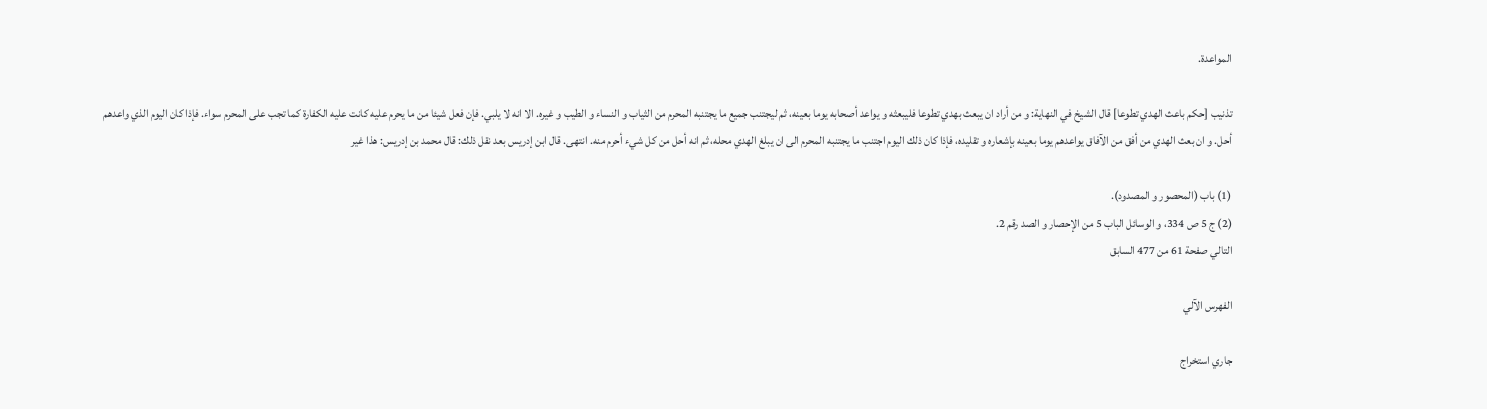المواعدة.

تذنيب [حكم باعث الهدي تطوعا] قال الشيخ في النهاية: و من أراد ان يبعث بهدي تطوعا فليبعثه و يواعد أصحابه يوما بعينه، ثم ليجتنب جميع ما يجتنبه المحرم من الثياب و النساء و الطيب و غيره. الا انه لا يلبي. فإن فعل شيئا من ما يحرم عليه كانت عليه الكفارة كما تجب على المحرم سواء. فإذا كان اليوم الذي واعدهم أحل. و ان بعث الهدي من أفق من الآفاق يواعدهم يوما بعينه بإشعاره و تقليده، فإذا كان ذلك اليوم اجتنب ما يجتنبه المحرم الى ان يبلغ الهدي محله، ثم انه أحل من كل شيء أحرم منه. انتهى. قال ابن إدريس بعد نقل ذلك: قال محمد بن إدريس: هذا غير

(1) باب (المحصور و المصدود).
(2) ج 5 ص 334، و الوسائل الباب 5 من الإحصار و الصد رقم 2.
التالي صفحة 61 من 477 السابق

الفهرس الآلي

جاري استخراج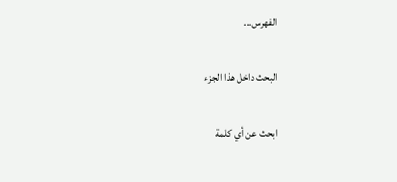الفهرس...

البحث داخل هذا الجزء

ابحث عن أي كلمة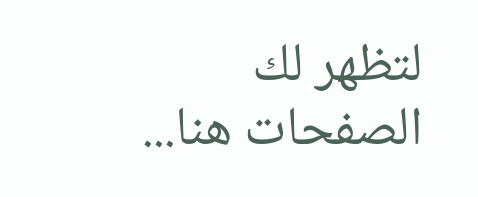لتظهر لك الصفحات هنا...